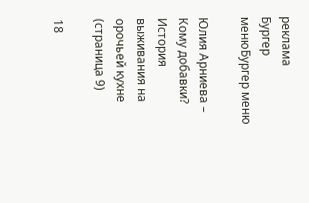реклама
Бургер менюБургер меню

Юлия Арниева – Кому добавки? История выживания на орочьей кухне (страница 9)

18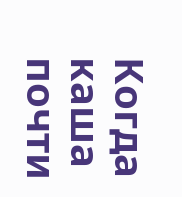Когда каша почти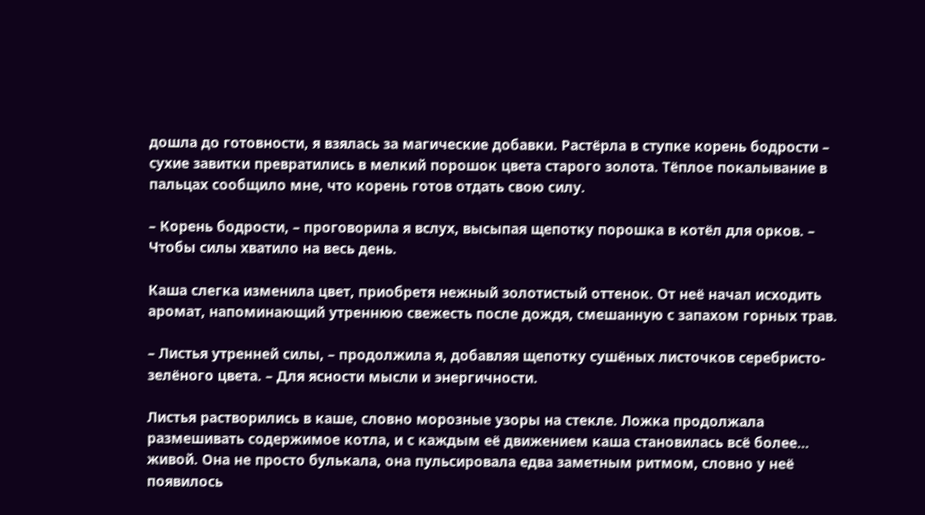дошла до готовности, я взялась за магические добавки. Растёрла в ступке корень бодрости – сухие завитки превратились в мелкий порошок цвета старого золота. Тёплое покалывание в пальцах сообщило мне, что корень готов отдать свою силу.

– Корень бодрости, – проговорила я вслух, высыпая щепотку порошка в котёл для орков. – Чтобы силы хватило на весь день.

Каша слегка изменила цвет, приобретя нежный золотистый оттенок. От неё начал исходить аромат, напоминающий утреннюю свежесть после дождя, смешанную с запахом горных трав.

– Листья утренней силы, – продолжила я, добавляя щепотку сушёных листочков серебристо-зелёного цвета. – Для ясности мысли и энергичности.

Листья растворились в каше, словно морозные узоры на стекле. Ложка продолжала размешивать содержимое котла, и с каждым её движением каша становилась всё более… живой. Она не просто булькала, она пульсировала едва заметным ритмом, словно у неё появилось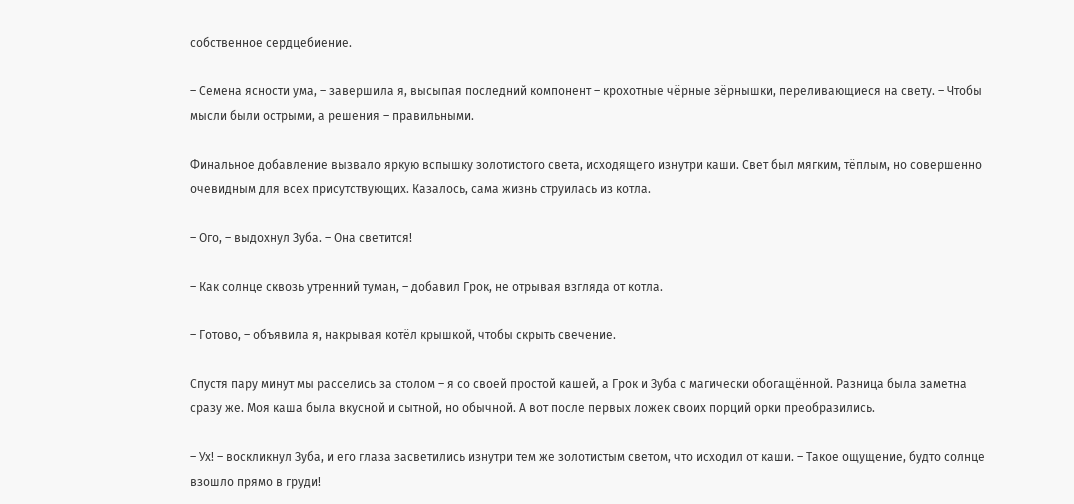собственное сердцебиение.

– Семена ясности ума, – завершила я, высыпая последний компонент – крохотные чёрные зёрнышки, переливающиеся на свету. – Чтобы мысли были острыми, а решения – правильными.

Финальное добавление вызвало яркую вспышку золотистого света, исходящего изнутри каши. Свет был мягким, тёплым, но совершенно очевидным для всех присутствующих. Казалось, сама жизнь струилась из котла.

– Ого, – выдохнул Зуба. – Она светится!

– Как солнце сквозь утренний туман, – добавил Грок, не отрывая взгляда от котла.

– Готово, – объявила я, накрывая котёл крышкой, чтобы скрыть свечение.

Спустя пару минут мы расселись за столом – я со своей простой кашей, а Грок и Зуба с магически обогащённой. Разница была заметна сразу же. Моя каша была вкусной и сытной, но обычной. А вот после первых ложек своих порций орки преобразились.

– Ух! – воскликнул Зуба, и его глаза засветились изнутри тем же золотистым светом, что исходил от каши. – Такое ощущение, будто солнце взошло прямо в груди!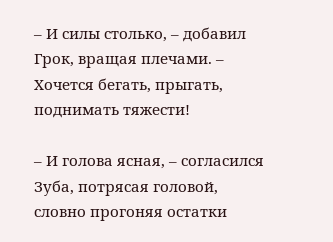– И силы столько, – добавил Грок, вращая плечами. – Хочется бегать, прыгать, поднимать тяжести!

– И голова ясная, – согласился Зуба, потрясая головой, словно прогоняя остатки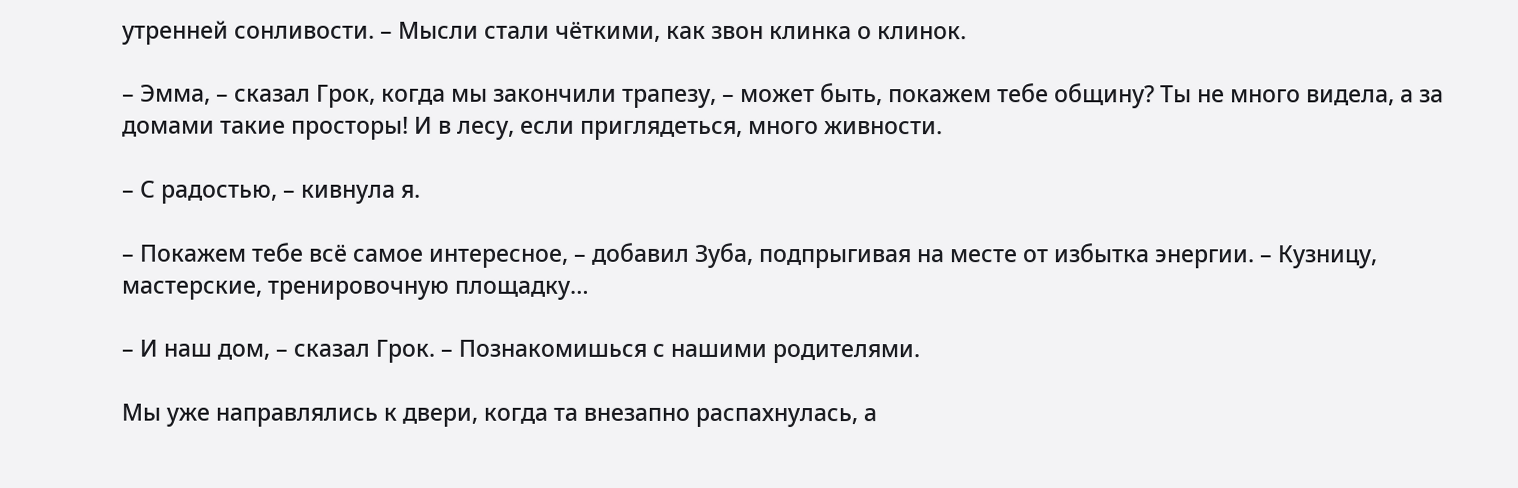утренней сонливости. – Мысли стали чёткими, как звон клинка о клинок.

– Эмма, – сказал Грок, когда мы закончили трапезу, – может быть, покажем тебе общину? Ты не много видела, а за домами такие просторы! И в лесу, если приглядеться, много живности.

– С радостью, – кивнула я.

– Покажем тебе всё самое интересное, – добавил Зуба, подпрыгивая на месте от избытка энергии. – Кузницу, мастерские, тренировочную площадку…

– И наш дом, – сказал Грок. – Познакомишься с нашими родителями.

Мы уже направлялись к двери, когда та внезапно распахнулась, а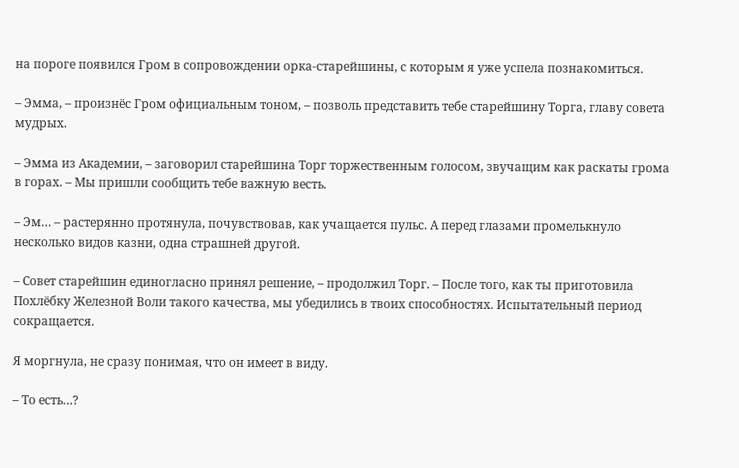на пороге появился Гром в сопровождении орка-старейшины, с которым я уже успела познакомиться.

– Эмма, – произнёс Гром официальным тоном, – позволь представить тебе старейшину Торга, главу совета мудрых.

– Эмма из Академии, – заговорил старейшина Торг торжественным голосом, звучащим как раскаты грома в горах. – Мы пришли сообщить тебе важную весть.

– Эм… – растерянно протянула, почувствовав, как учащается пульс. А перед глазами промелькнуло несколько видов казни, одна страшней другой.

– Совет старейшин единогласно принял решение, – продолжил Торг. – После того, как ты приготовила Похлёбку Железной Воли такого качества, мы убедились в твоих способностях. Испытательный период сокращается.

Я моргнула, не сразу понимая, что он имеет в виду.

– То есть…?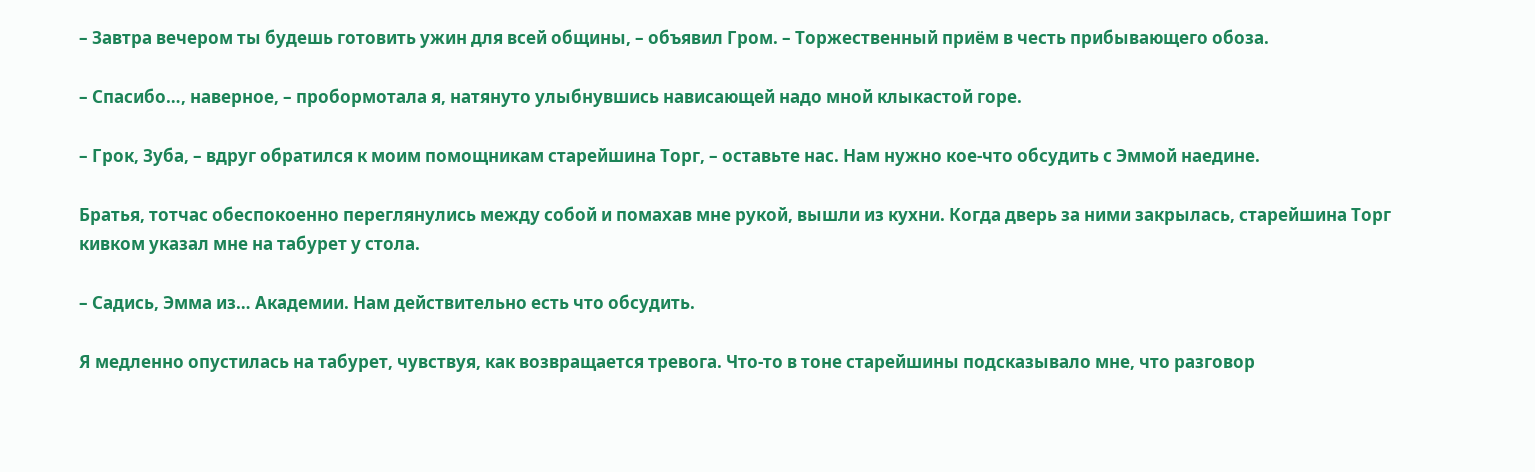– Завтра вечером ты будешь готовить ужин для всей общины, – объявил Гром. – Торжественный приём в честь прибывающего обоза.

– Спасибо…, наверное, – пробормотала я, натянуто улыбнувшись нависающей надо мной клыкастой горе.

– Грок, Зуба, – вдруг обратился к моим помощникам старейшина Торг, – оставьте нас. Нам нужно кое-что обсудить с Эммой наедине.

Братья, тотчас обеспокоенно переглянулись между собой и помахав мне рукой, вышли из кухни. Когда дверь за ними закрылась, старейшина Торг кивком указал мне на табурет у стола.

– Садись, Эмма из… Академии. Нам действительно есть что обсудить.

Я медленно опустилась на табурет, чувствуя, как возвращается тревога. Что-то в тоне старейшины подсказывало мне, что разговор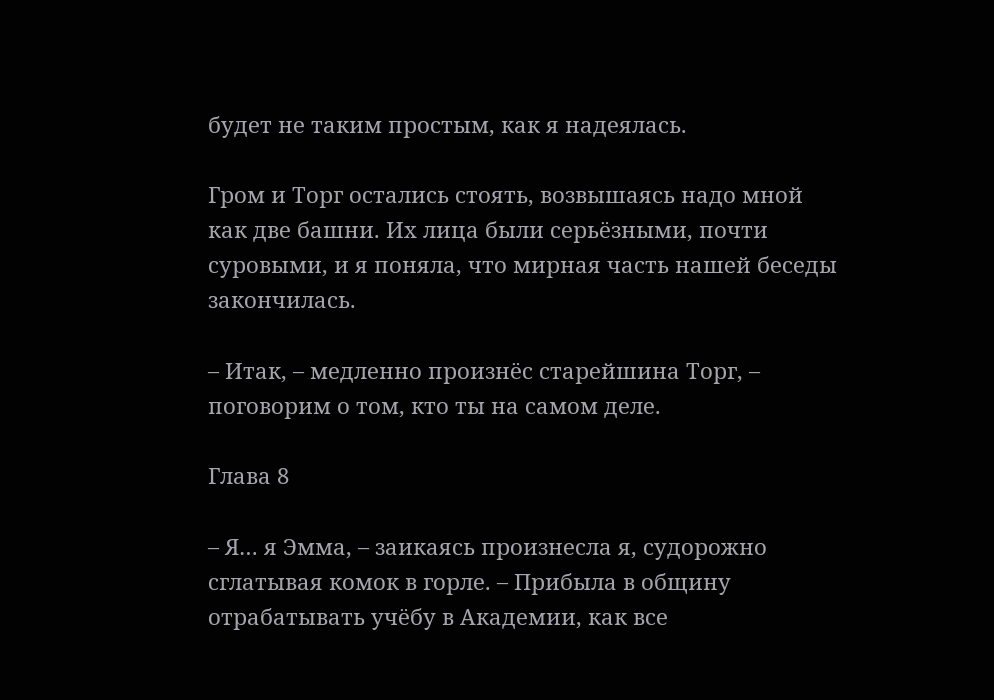будет не таким простым, как я надеялась.

Гром и Торг остались стоять, возвышаясь надо мной как две башни. Их лица были серьёзными, почти суровыми, и я поняла, что мирная часть нашей беседы закончилась.

– Итак, – медленно произнёс старейшина Торг, – поговорим о том, кто ты на самом деле.

Глава 8

– Я… я Эмма, – заикаясь произнесла я, судорожно сглатывая комок в горле. – Прибыла в общину отрабатывать учёбу в Академии, как все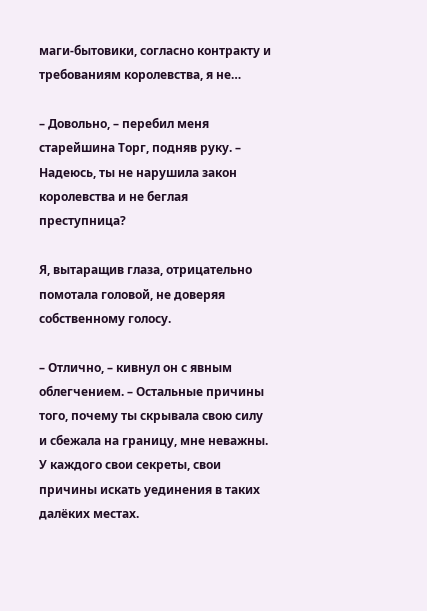маги-бытовики, согласно контракту и требованиям королевства, я не…

– Довольно, – перебил меня старейшина Торг, подняв руку. – Надеюсь, ты не нарушила закон королевства и не беглая преступница?

Я, вытаращив глаза, отрицательно помотала головой, не доверяя собственному голосу.

– Отлично, – кивнул он с явным облегчением. – Остальные причины того, почему ты скрывала свою силу и сбежала на границу, мне неважны. У каждого свои секреты, свои причины искать уединения в таких далёких местах.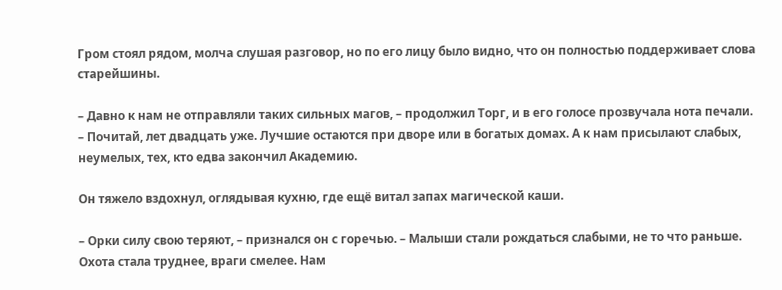Гром стоял рядом, молча слушая разговор, но по его лицу было видно, что он полностью поддерживает слова старейшины.

– Давно к нам не отправляли таких сильных магов, – продолжил Торг, и в его голосе прозвучала нота печали. – Почитай, лет двадцать уже. Лучшие остаются при дворе или в богатых домах. А к нам присылают слабых, неумелых, тех, кто едва закончил Академию.

Он тяжело вздохнул, оглядывая кухню, где ещё витал запах магической каши.

– Орки силу свою теряют, – признался он с горечью. – Малыши стали рождаться слабыми, не то что раньше. Охота стала труднее, враги смелее. Нам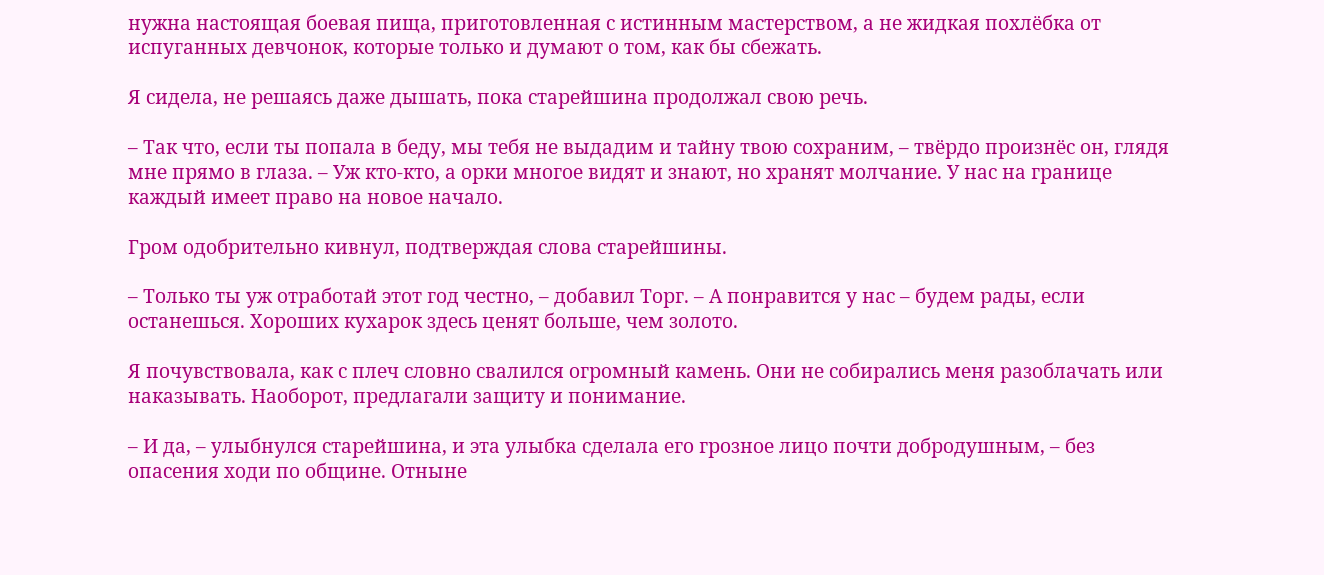нужна настоящая боевая пища, приготовленная с истинным мастерством, а не жидкая похлёбка от испуганных девчонок, которые только и думают о том, как бы сбежать.

Я сидела, не решаясь даже дышать, пока старейшина продолжал свою речь.

– Так что, если ты попала в беду, мы тебя не выдадим и тайну твою сохраним, – твёрдо произнёс он, глядя мне прямо в глаза. – Уж кто-кто, а орки многое видят и знают, но хранят молчание. У нас на границе каждый имеет право на новое начало.

Гром одобрительно кивнул, подтверждая слова старейшины.

– Только ты уж отработай этот год честно, – добавил Торг. – А понравится у нас – будем рады, если останешься. Хороших кухарок здесь ценят больше, чем золото.

Я почувствовала, как с плеч словно свалился огромный камень. Они не собирались меня разоблачать или наказывать. Наоборот, предлагали защиту и понимание.

– И да, – улыбнулся старейшина, и эта улыбка сделала его грозное лицо почти добродушным, – без опасения ходи по общине. Отныне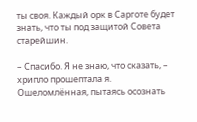ты своя. Каждый орк в Сарготе будет знать, что ты под защитой Совета старейшин.

– Спасибо. Я не знаю, что сказать, – хрипло прошептала я. Ошеломлённая, пытаясь осознать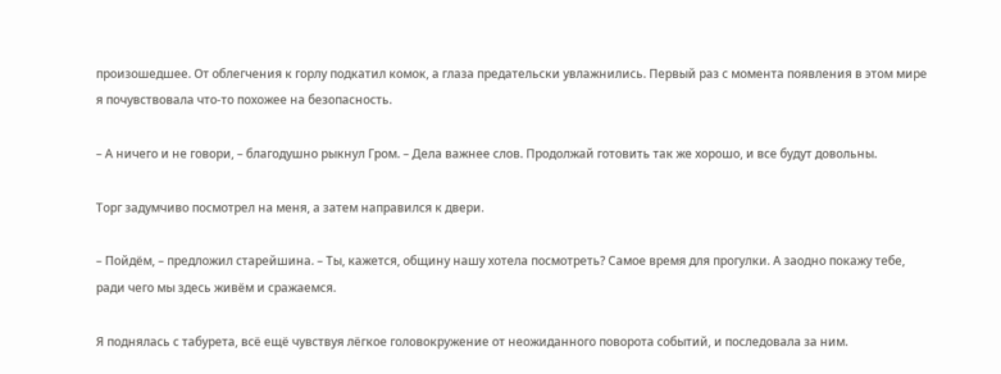произошедшее. От облегчения к горлу подкатил комок, а глаза предательски увлажнились. Первый раз с момента появления в этом мире я почувствовала что-то похожее на безопасность.

– А ничего и не говори, – благодушно рыкнул Гром. – Дела важнее слов. Продолжай готовить так же хорошо, и все будут довольны.

Торг задумчиво посмотрел на меня, а затем направился к двери.

– Пойдём, – предложил старейшина. – Ты, кажется, общину нашу хотела посмотреть? Самое время для прогулки. А заодно покажу тебе, ради чего мы здесь живём и сражаемся.

Я поднялась с табурета, всё ещё чувствуя лёгкое головокружение от неожиданного поворота событий, и последовала за ним.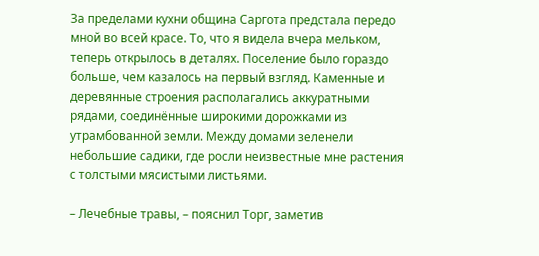За пределами кухни община Саргота предстала передо мной во всей красе. То, что я видела вчера мельком, теперь открылось в деталях. Поселение было гораздо больше, чем казалось на первый взгляд. Каменные и деревянные строения располагались аккуратными рядами, соединённые широкими дорожками из утрамбованной земли. Между домами зеленели небольшие садики, где росли неизвестные мне растения с толстыми мясистыми листьями.

– Лечебные травы, – пояснил Торг, заметив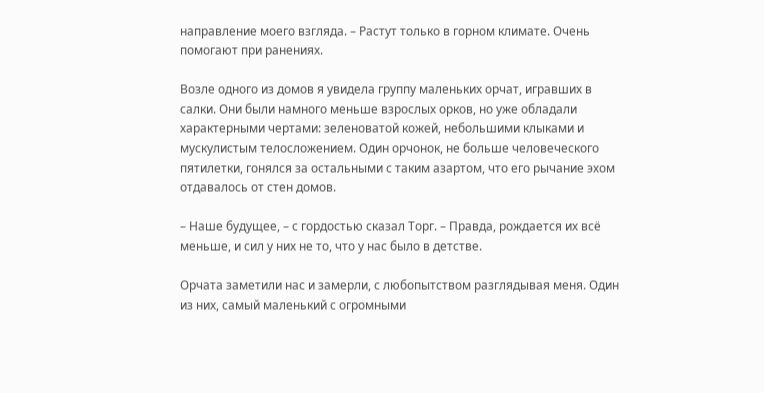направление моего взгляда. – Растут только в горном климате. Очень помогают при ранениях.

Возле одного из домов я увидела группу маленьких орчат, игравших в салки. Они были намного меньше взрослых орков, но уже обладали характерными чертами: зеленоватой кожей, небольшими клыками и мускулистым телосложением. Один орчонок, не больше человеческого пятилетки, гонялся за остальными с таким азартом, что его рычание эхом отдавалось от стен домов.

– Наше будущее, – с гордостью сказал Торг. – Правда, рождается их всё меньше, и сил у них не то, что у нас было в детстве.

Орчата заметили нас и замерли, с любопытством разглядывая меня. Один из них, самый маленький с огромными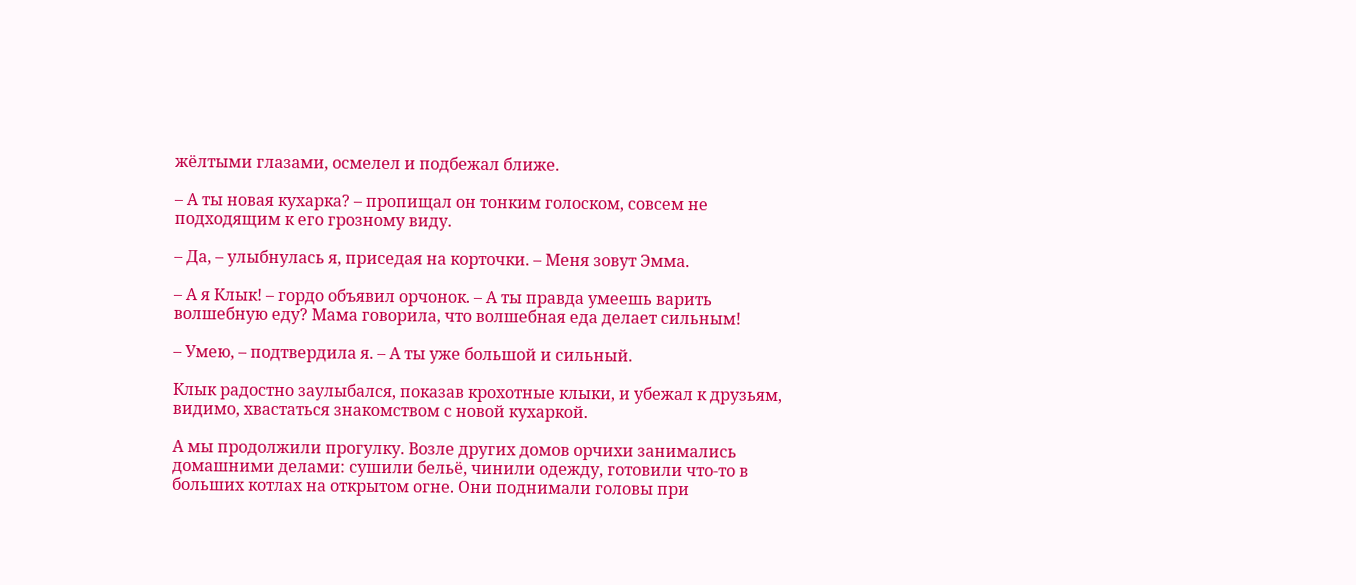жёлтыми глазами, осмелел и подбежал ближе.

– А ты новая кухарка? – пропищал он тонким голоском, совсем не подходящим к его грозному виду.

– Да, – улыбнулась я, приседая на корточки. – Меня зовут Эмма.

– А я Клык! – гордо объявил орчонок. – А ты правда умеешь варить волшебную еду? Мама говорила, что волшебная еда делает сильным!

– Умею, – подтвердила я. – А ты уже большой и сильный.

Клык радостно заулыбался, показав крохотные клыки, и убежал к друзьям, видимо, хвастаться знакомством с новой кухаркой.

А мы продолжили прогулку. Возле других домов орчихи занимались домашними делами: сушили бельё, чинили одежду, готовили что-то в больших котлах на открытом огне. Они поднимали головы при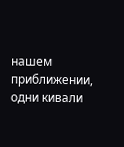нашем приближении, одни кивали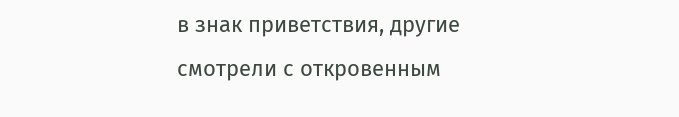в знак приветствия, другие смотрели с откровенным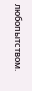любопытством.